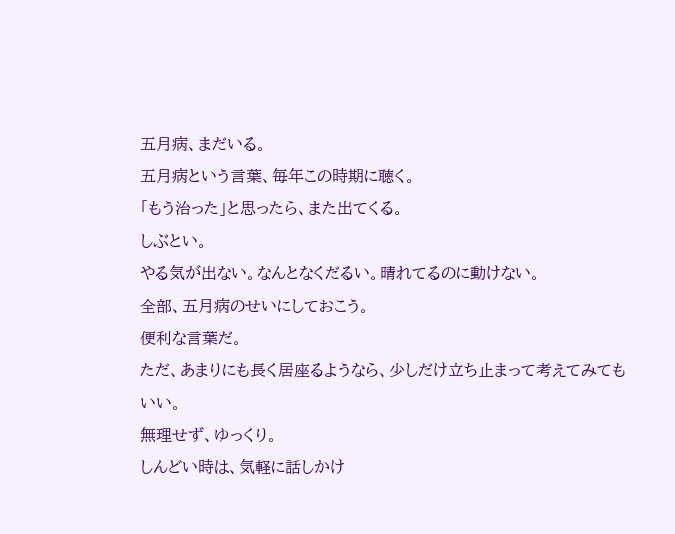五月病、まだいる。
五月病という言葉、毎年この時期に聴く。
「もう治った」と思ったら、また出てくる。
しぶとい。
やる気が出ない。なんとなくだるい。晴れてるのに動けない。
全部、五月病のせいにしておこう。
便利な言葉だ。
ただ、あまりにも長く居座るようなら、少しだけ立ち止まって考えてみてもいい。
無理せず、ゆっくり。
しんどい時は、気軽に話しかけ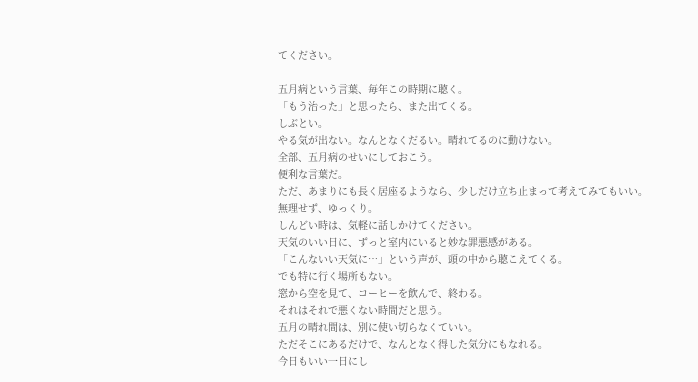てください。

五月病という言葉、毎年この時期に聴く。
「もう治った」と思ったら、また出てくる。
しぶとい。
やる気が出ない。なんとなくだるい。晴れてるのに動けない。
全部、五月病のせいにしておこう。
便利な言葉だ。
ただ、あまりにも長く居座るようなら、少しだけ立ち止まって考えてみてもいい。
無理せず、ゆっくり。
しんどい時は、気軽に話しかけてください。
天気のいい日に、ずっと室内にいると妙な罪悪感がある。
「こんないい天気に…」という声が、頭の中から聴こえてくる。
でも特に行く場所もない。
窓から空を見て、コーヒーを飲んで、終わる。
それはそれで悪くない時間だと思う。
五月の晴れ間は、別に使い切らなくていい。
ただそこにあるだけで、なんとなく得した気分にもなれる。
今日もいい一日にし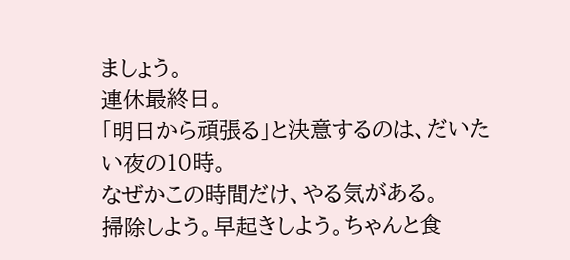ましょう。
連休最終日。
「明日から頑張る」と決意するのは、だいたい夜の10時。
なぜかこの時間だけ、やる気がある。
掃除しよう。早起きしよう。ちゃんと食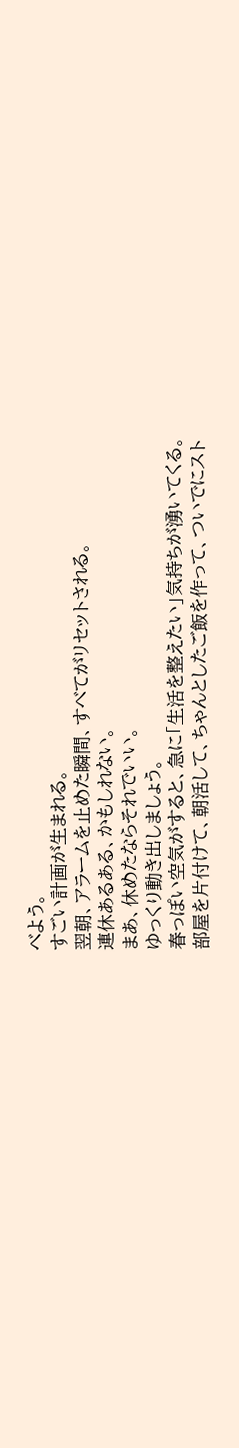べよう。
すごい計画が生まれる。
翌朝、アラームを止めた瞬間、すべてがリセットされる。
連休あるある、かもしれない。
まあ、休めたならそれでいい。
ゆっくり動き出しましょう。
春っぽい空気がすると、急に「生活を整えたい」気持ちが湧いてくる。
部屋を片付けて、朝活して、ちゃんとしたご飯を作って、ついでにスト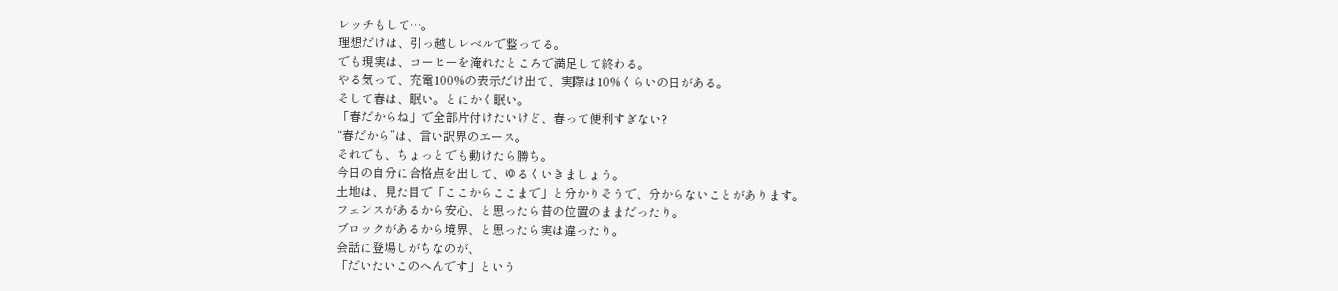レッチもして…。
理想だけは、引っ越しレベルで整ってる。
でも現実は、コーヒーを淹れたところで満足して終わる。
やる気って、充電100%の表示だけ出て、実際は10%くらいの日がある。
そして春は、眠い。とにかく眠い。
「春だからね」で全部片付けたいけど、春って便利すぎない?
“春だから”は、言い訳界のエース。
それでも、ちょっとでも動けたら勝ち。
今日の自分に合格点を出して、ゆるくいきましょう。
土地は、見た目で「ここからここまで」と分かりそうで、分からないことがあります。
フェンスがあるから安心、と思ったら昔の位置のままだったり。
ブロックがあるから境界、と思ったら実は違ったり。
会話に登場しがちなのが、
「だいたいこのへんです」という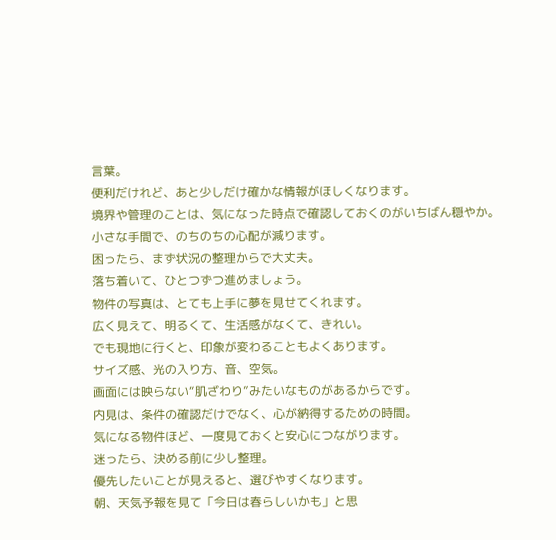言葉。
便利だけれど、あと少しだけ確かな情報がほしくなります。
境界や管理のことは、気になった時点で確認しておくのがいちばん穏やか。
小さな手間で、のちのちの心配が減ります。
困ったら、まず状況の整理からで大丈夫。
落ち着いて、ひとつずつ進めましょう。
物件の写真は、とても上手に夢を見せてくれます。
広く見えて、明るくて、生活感がなくて、きれい。
でも現地に行くと、印象が変わることもよくあります。
サイズ感、光の入り方、音、空気。
画面には映らない“肌ざわり”みたいなものがあるからです。
内見は、条件の確認だけでなく、心が納得するための時間。
気になる物件ほど、一度見ておくと安心につながります。
迷ったら、決める前に少し整理。
優先したいことが見えると、選びやすくなります。
朝、天気予報を見て「今日は春らしいかも」と思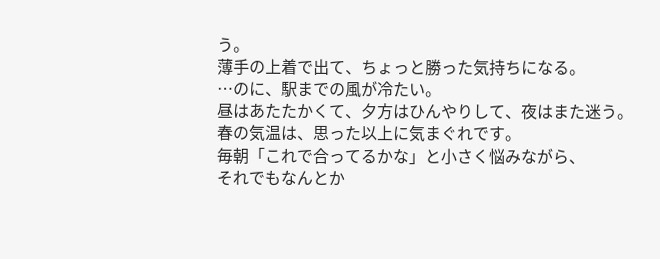う。
薄手の上着で出て、ちょっと勝った気持ちになる。
…のに、駅までの風が冷たい。
昼はあたたかくて、夕方はひんやりして、夜はまた迷う。
春の気温は、思った以上に気まぐれです。
毎朝「これで合ってるかな」と小さく悩みながら、
それでもなんとか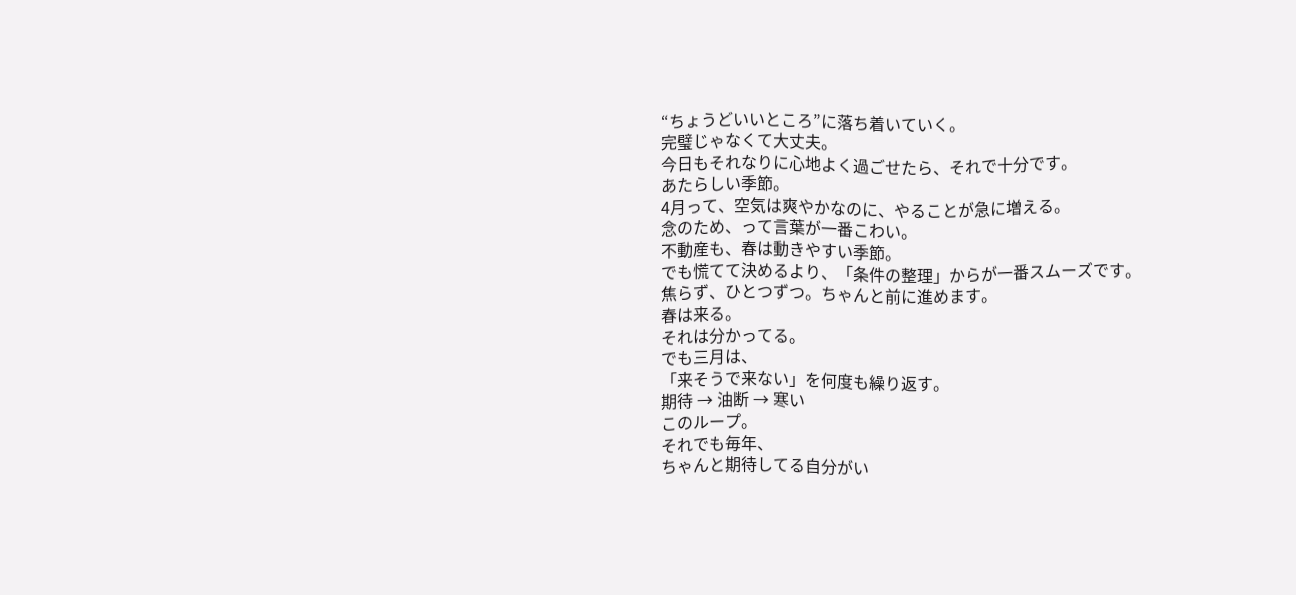“ちょうどいいところ”に落ち着いていく。
完璧じゃなくて大丈夫。
今日もそれなりに心地よく過ごせたら、それで十分です。
あたらしい季節。
4月って、空気は爽やかなのに、やることが急に増える。
念のため、って言葉が一番こわい。
不動産も、春は動きやすい季節。
でも慌てて決めるより、「条件の整理」からが一番スムーズです。
焦らず、ひとつずつ。ちゃんと前に進めます。
春は来る。
それは分かってる。
でも三月は、
「来そうで来ない」を何度も繰り返す。
期待 → 油断 → 寒い
このループ。
それでも毎年、
ちゃんと期待してる自分がい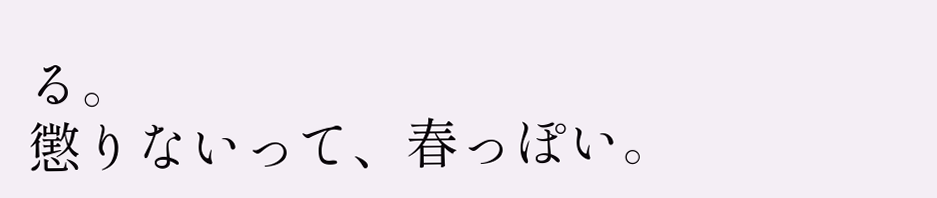る。
懲りないって、春っぽい。